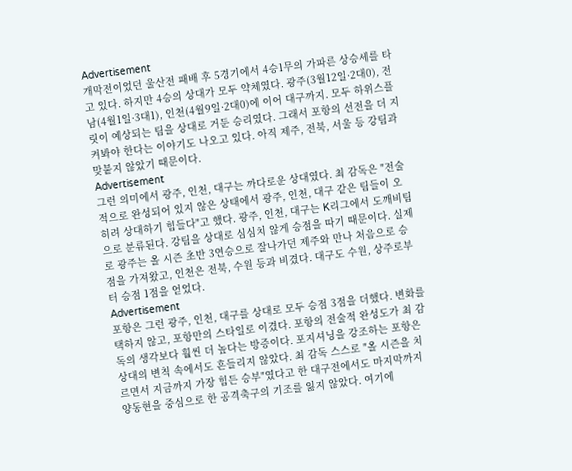Advertisement
개막전이었던 울산전 패배 후 5경기에서 4승1무의 가파른 상승세를 타고 있다. 하지만 4승의 상대가 모두 약체였다. 광주(3월12일·2대0), 전남(4월1일·3대1), 인천(4월9일·2대0)에 이어 대구까지. 모두 하위스플릿이 예상되는 팀을 상대로 거둔 승리였다. 그래서 포항의 선전을 더 지켜봐야 한다는 이야기도 나오고 있다. 아직 제주, 전북, 서울 등 강팀과 맞붙지 않았기 때문이다.
Advertisement
그런 의미에서 광주, 인천, 대구는 까다로운 상대였다. 최 감독은 "전술적으로 완성되어 있지 않은 상태에서 광주, 인천, 대구 같은 팀들이 오히려 상대하기 힘들다"고 했다. 광주, 인천, 대구는 K리그에서 도깨비팀으로 분류된다. 강팀을 상대로 심심치 않게 승점을 따기 때문이다. 실제로 광주는 올 시즌 초반 3연승으로 잘나가던 제주와 만나 처음으로 승점을 가져왔고, 인천은 전북, 수원 등과 비겼다. 대구도 수원, 상주로부터 승점 1점을 얻었다.
Advertisement
포항은 그런 광주, 인천, 대구를 상대로 모두 승점 3점을 더했다. 변화를 택하지 않고, 포항만의 스타일로 이겼다. 포항의 전술적 완성도가 최 감독의 생각보다 훨씬 더 높다는 방증이다. 포지셔닝을 강조하는 포항은 상대의 변칙 속에서도 흔들리지 않았다. 최 감독 스스로 "올 시즌을 치르면서 지금까지 가장 힘든 승부"였다고 한 대구전에서도 마지막까지 양동현을 중심으로 한 공격축구의 기조를 잃지 않았다. 여기에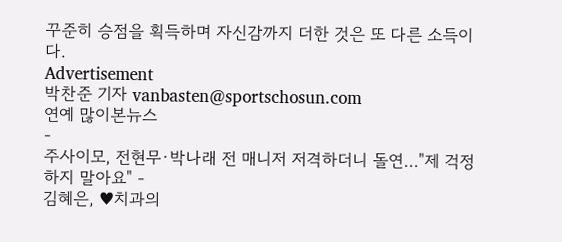꾸준히 승점을 획득하며 자신감까지 더한 것은 또 다른 소득이다.
Advertisement
박찬준 기자 vanbasten@sportschosun.com
연예 많이본뉴스
-
주사이모, 전현무·박나래 전 매니저 저격하더니 돌연…"제 걱정하지 말아요" -
김혜은, ♥치과의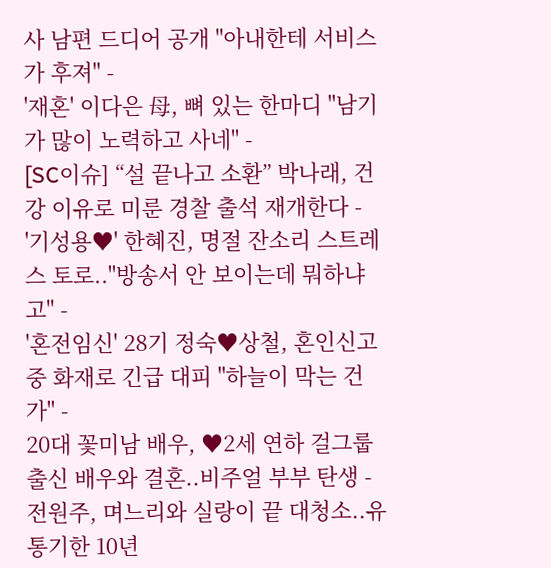사 남편 드디어 공개 "아내한테 서비스가 후져" -
'재혼' 이다은 母, 뼈 있는 한마디 "남기가 많이 노력하고 사네" -
[SC이슈] “설 끝나고 소환” 박나래, 건강 이유로 미룬 경찰 출석 재개한다 -
'기성용♥' 한혜진, 명절 잔소리 스트레스 토로.."방송서 안 보이는데 뭐하냐고" -
'혼전임신' 28기 정숙♥상철, 혼인신고 중 화재로 긴급 대피 "하늘이 막는 건가" -
20대 꽃미남 배우, ♥2세 연하 걸그룹 출신 배우와 결혼..비주얼 부부 탄생 -
전원주, 며느리와 실랑이 끝 대청소..유통기한 10년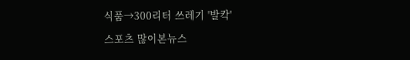식품→300리터 쓰레기 '발칵'
스포츠 많이본뉴스